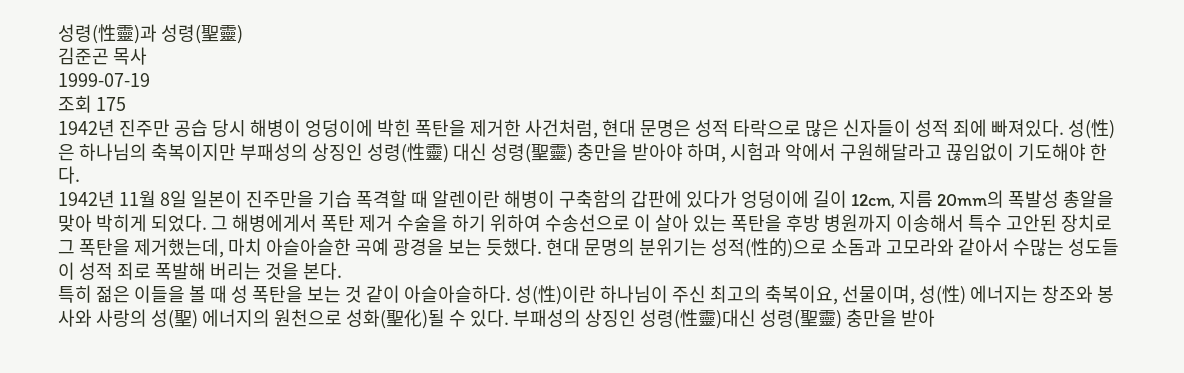성령(性靈)과 성령(聖靈)
김준곤 목사
1999-07-19
조회 175
1942년 진주만 공습 당시 해병이 엉덩이에 박힌 폭탄을 제거한 사건처럼, 현대 문명은 성적 타락으로 많은 신자들이 성적 죄에 빠져있다. 성(性)은 하나님의 축복이지만 부패성의 상징인 성령(性靈) 대신 성령(聖靈) 충만을 받아야 하며, 시험과 악에서 구원해달라고 끊임없이 기도해야 한다.
1942년 11월 8일 일본이 진주만을 기습 폭격할 때 알렌이란 해병이 구축함의 갑판에 있다가 엉덩이에 길이 12cm, 지름 20mm의 폭발성 총알을 맞아 박히게 되었다. 그 해병에게서 폭탄 제거 수술을 하기 위하여 수송선으로 이 살아 있는 폭탄을 후방 병원까지 이송해서 특수 고안된 장치로 그 폭탄을 제거했는데, 마치 아슬아슬한 곡예 광경을 보는 듯했다. 현대 문명의 분위기는 성적(性的)으로 소돔과 고모라와 같아서 수많는 성도들이 성적 죄로 폭발해 버리는 것을 본다.
특히 젊은 이들을 볼 때 성 폭탄을 보는 것 같이 아슬아슬하다. 성(性)이란 하나님이 주신 최고의 축복이요, 선물이며, 성(性) 에너지는 창조와 봉사와 사랑의 성(聖) 에너지의 원천으로 성화(聖化)될 수 있다. 부패성의 상징인 성령(性靈)대신 성령(聖靈) 충만을 받아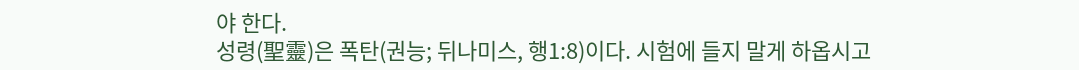야 한다.
성령(聖靈)은 폭탄(권능; 뒤나미스, 행1:8)이다. 시험에 들지 말게 하옵시고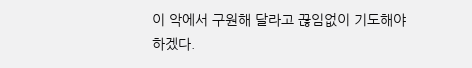이 악에서 구원해 달라고 끊임없이 기도해야 하겠다.